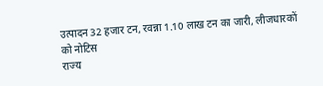उत्पादन 32 हजार टन, रवन्ना 1.10 लाख टन का जारी, लीजधारकों को नोटिस
राज्य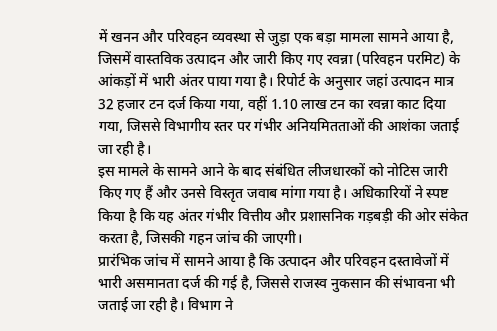में खनन और परिवहन व्यवस्था से जुड़ा एक बड़ा मामला सामने आया है, जिसमें वास्तविक उत्पादन और जारी किए गए रवन्ना (परिवहन परमिट) के आंकड़ों में भारी अंतर पाया गया है। रिपोर्ट के अनुसार जहां उत्पादन मात्र 32 हजार टन दर्ज किया गया, वहीं 1.10 लाख टन का रवन्ना काट दिया गया, जिससे विभागीय स्तर पर गंभीर अनियमितताओं की आशंका जताई जा रही है।
इस मामले के सामने आने के बाद संबंधित लीजधारकों को नोटिस जारी किए गए हैं और उनसे विस्तृत जवाब मांगा गया है। अधिकारियों ने स्पष्ट किया है कि यह अंतर गंभीर वित्तीय और प्रशासनिक गड़बड़ी की ओर संकेत करता है, जिसकी गहन जांच की जाएगी।
प्रारंभिक जांच में सामने आया है कि उत्पादन और परिवहन दस्तावेजों में भारी असमानता दर्ज की गई है, जिससे राजस्व नुकसान की संभावना भी जताई जा रही है। विभाग ने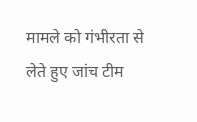मामले को गंभीरता से लेते हुए जांच टीम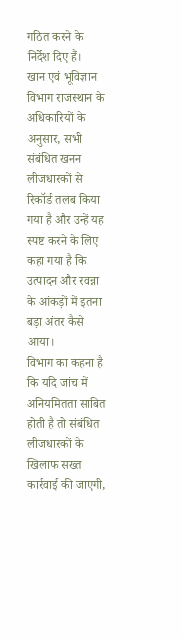गठित करने के निर्देश दिए हैं।
खान एवं भूविज्ञान विभाग राजस्थान के अधिकारियों के अनुसार, सभी संबंधित खनन लीजधारकों से रिकॉर्ड तलब किया गया है और उन्हें यह स्पष्ट करने के लिए कहा गया है कि उत्पादन और रवन्ना के आंकड़ों में इतना बड़ा अंतर कैसे आया।
विभाग का कहना है कि यदि जांच में अनियमितता साबित होती है तो संबंधित लीजधारकों के खिलाफ सख्त कार्रवाई की जाएगी,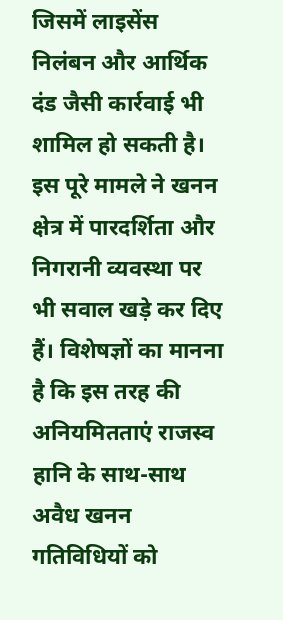जिसमें लाइसेंस निलंबन और आर्थिक दंड जैसी कार्रवाई भी शामिल हो सकती है।
इस पूरे मामले ने खनन क्षेत्र में पारदर्शिता और निगरानी व्यवस्था पर भी सवाल खड़े कर दिए हैं। विशेषज्ञों का मानना है कि इस तरह की अनियमितताएं राजस्व हानि के साथ-साथ अवैध खनन गतिविधियों को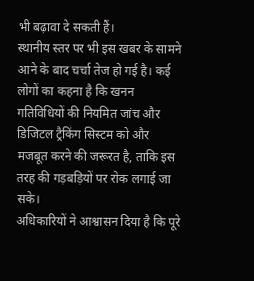भी बढ़ावा दे सकती हैं।
स्थानीय स्तर पर भी इस खबर के सामने आने के बाद चर्चा तेज हो गई है। कई लोगों का कहना है कि खनन गतिविधियों की नियमित जांच और डिजिटल ट्रैकिंग सिस्टम को और मजबूत करने की जरूरत है, ताकि इस तरह की गड़बड़ियों पर रोक लगाई जा सके।
अधिकारियों ने आश्वासन दिया है कि पूरे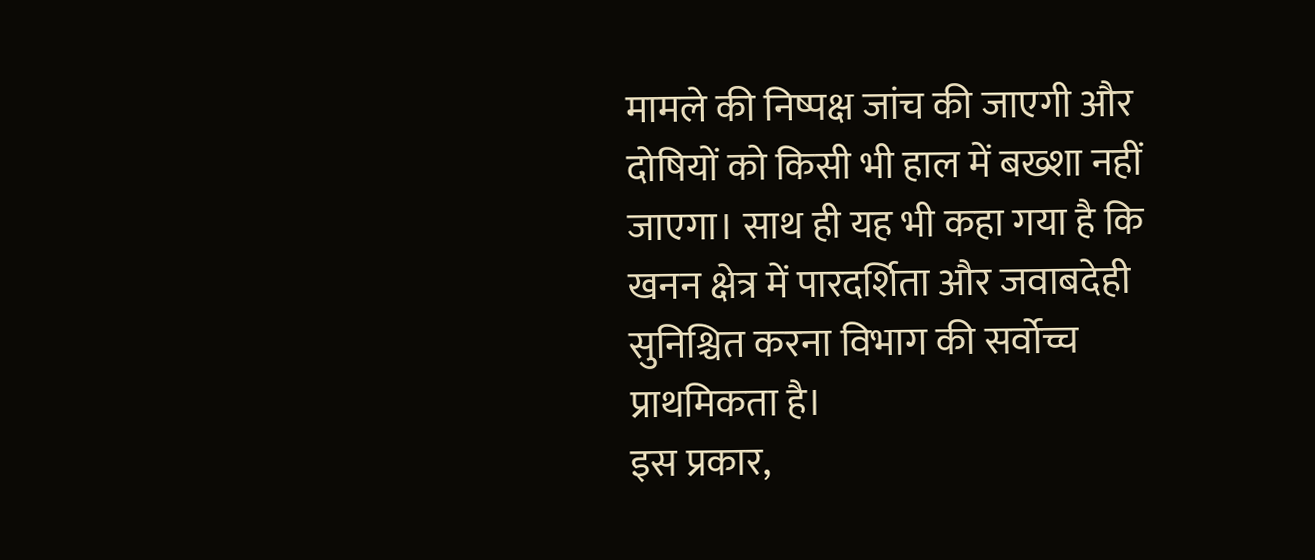मामले की निष्पक्ष जांच की जाएगी और दोषियों को किसी भी हाल में बख्शा नहीं जाएगा। साथ ही यह भी कहा गया है कि खनन क्षेत्र में पारदर्शिता और जवाबदेही सुनिश्चित करना विभाग की सर्वोच्च प्राथमिकता है।
इस प्रकार,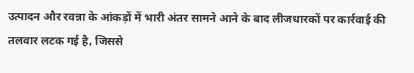उत्पादन और रवन्ना के आंकड़ों में भारी अंतर सामने आने के बाद लीजधारकों पर कार्रवाई की तलवार लटक गई है, जिससे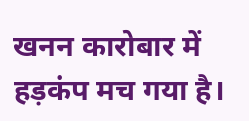खनन कारोबार में हड़कंप मच गया है।